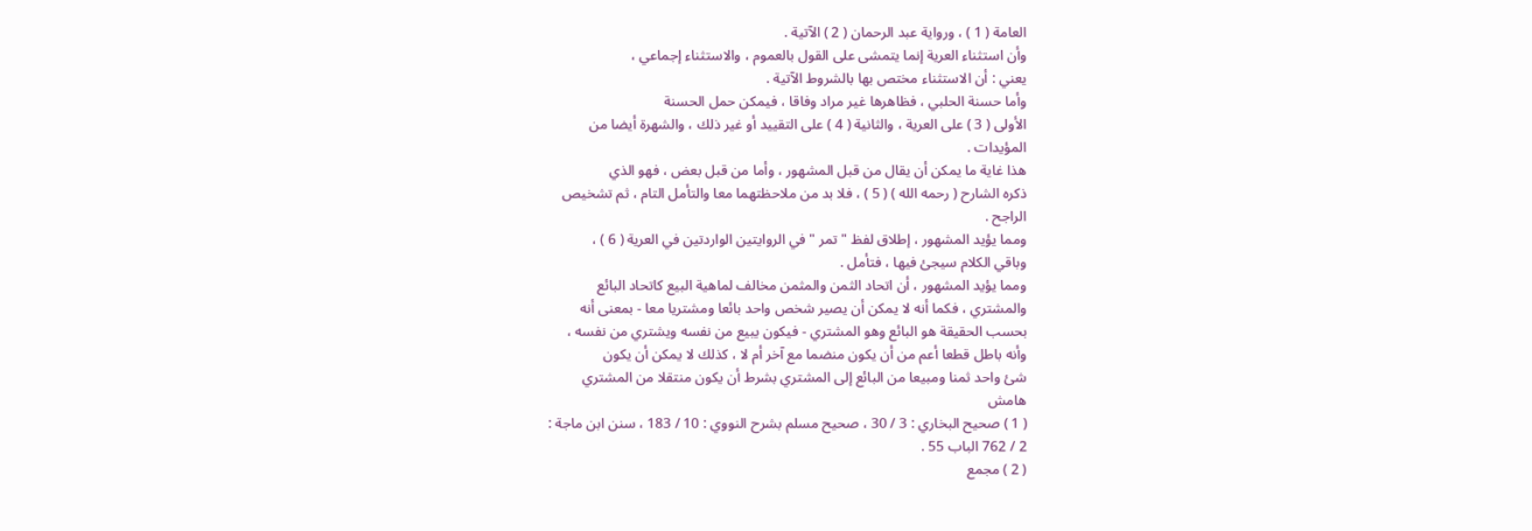العامة ( 1 ) ، ورواية عبد الرحمان ( 2 ) الآتية .
وأن استثناء العرية إنما يتمشى على القول بالعموم ، والاستثناء إجماعي ،
يعني : أن الاستثناء مختص بها بالشروط الآتية .
وأما حسنة الحلبي ، فظاهرها غير مراد وفاقا ، فيمكن حمل الحسنة
الأولى ( 3 ) على العرية ، والثانية ( 4 ) على التقييد أو غير ذلك ، والشهرة أيضا من
المؤيدات .
هذا غاية ما يمكن أن يقال من قبل المشهور ، وأما من قبل بعض ، فهو الذي
ذكره الشارح ( رحمه الله ) ( 5 ) ، فلا بد من ملاحظتهما معا والتأمل التام ، ثم تشخيص
الراجح .
ومما يؤيد المشهور ، إطلاق لفظ " تمر " في الروايتين الواردتين في العرية ( 6 ) ،
وباقي الكلام سيجئ فيها ، فتأمل .
ومما يؤيد المشهور ، أن اتحاد الثمن والمثمن مخالف لماهية البيع كاتحاد البائع
والمشتري ، فكما أنه لا يمكن أن يصير شخص واحد بائعا ومشتريا معا - بمعنى أنه
بحسب الحقيقة هو البائع وهو المشتري - فيكون يبيع من نفسه ويشتري من نفسه ،
وأنه باطل قطعا أعم من أن يكون منضما مع آخر أم لا ، كذلك لا يمكن أن يكون
شئ واحد ثمنا ومبيعا من البائع إلى المشتري بشرط أن يكون منتقلا من المشتري
هامش
( 1 ) صحيح البخاري : 3 / 30 ، صحيح مسلم بشرح النووي : 10 / 183 ، سنن ابن ماجة :
2 / 762 الباب 55 .
( 2 ) مجمع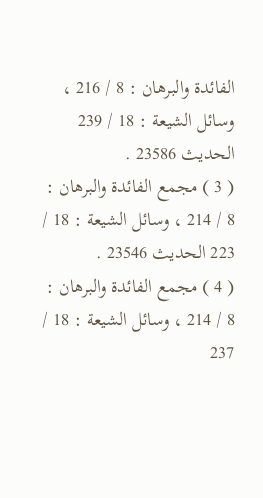الفائدة والبرهان : 8 / 216 ، وسائل الشيعة : 18 / 239 الحديث 23586 .
( 3 ) مجمع الفائدة والبرهان : 8 / 214 ، وسائل الشيعة : 18 / 223 الحديث 23546 .
( 4 ) مجمع الفائدة والبرهان : 8 / 214 ، وسائل الشيعة : 18 / 237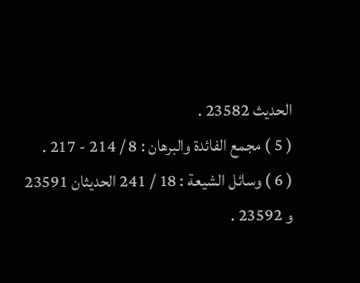الحديث 23582 .
( 5 ) مجمع الفائدة والبرهان : 8 / 214 - 217 .
( 6 ) وسائل الشيعة : 18 / 241 الحديثان 23591 و 23592 .